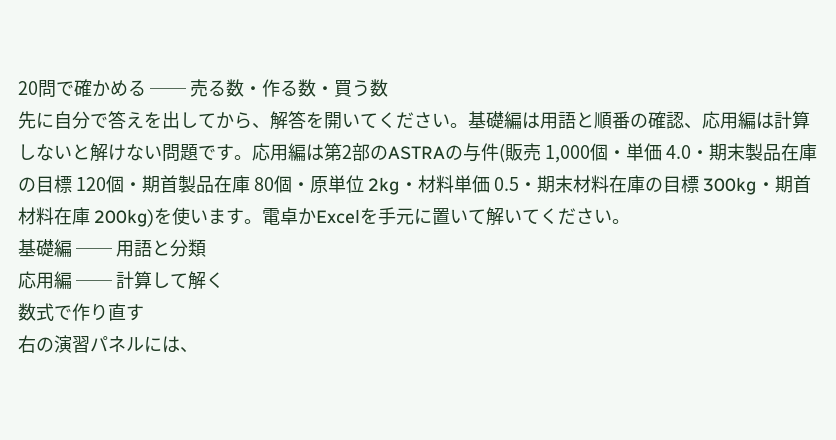20問で確かめる ── 売る数・作る数・買う数
先に自分で答えを出してから、解答を開いてください。基礎編は用語と順番の確認、応用編は計算しないと解けない問題です。応用編は第2部のASTRAの与件(販売 1,000個・単価 4.0・期末製品在庫の目標 120個・期首製品在庫 80個・原単位 2kg・材料単価 0.5・期末材料在庫の目標 300kg・期首材料在庫 200kg)を使います。電卓かExcelを手元に置いて解いてください。
基礎編 ── 用語と分類
応用編 ── 計算して解く
数式で作り直す
右の演習パネルには、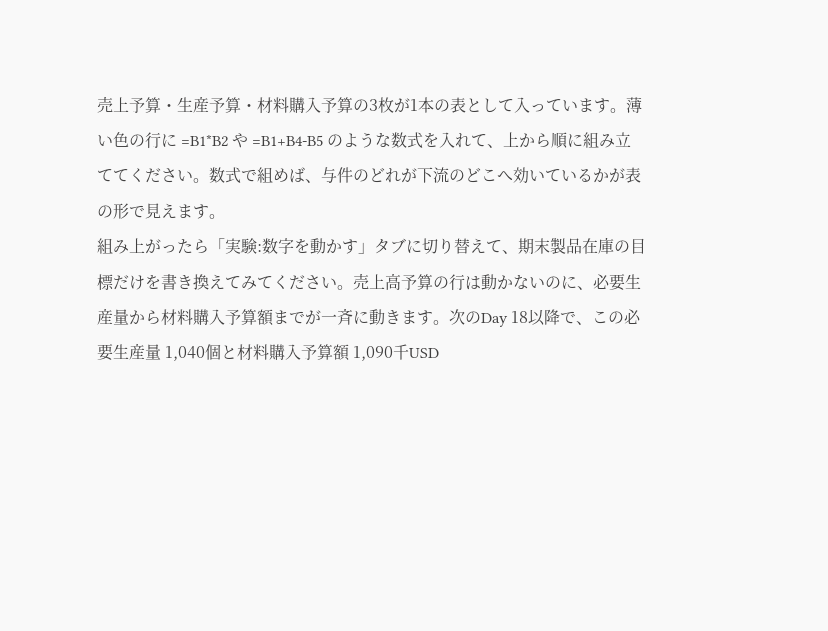売上予算・生産予算・材料購入予算の3枚が1本の表として入っています。薄い色の行に =B1*B2 や =B1+B4-B5 のような数式を入れて、上から順に組み立ててください。数式で組めば、与件のどれが下流のどこへ効いているかが表の形で見えます。
組み上がったら「実験:数字を動かす」タブに切り替えて、期末製品在庫の目標だけを書き換えてみてください。売上高予算の行は動かないのに、必要生産量から材料購入予算額までが一斉に動きます。次のDay 18以降で、この必要生産量 1,040個と材料購入予算額 1,090千USD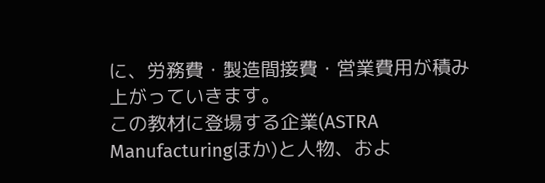に、労務費・製造間接費・営業費用が積み上がっていきます。
この教材に登場する企業(ASTRA Manufacturingほか)と人物、およ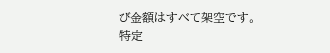び金額はすべて架空です。
特定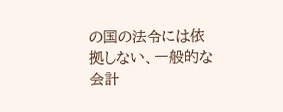の国の法令には依拠しない、一般的な会計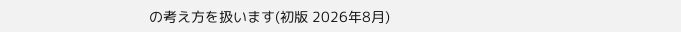の考え方を扱います(初版 2026年8月)